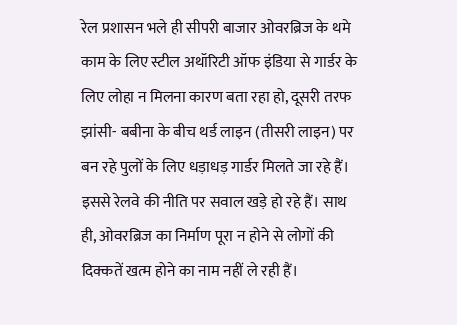रेल प्रशासन भले ही सीपरी बाजार ओवरब्रिज के थमे काम के लिए स्टील अथॉरिटी ऑफ इंडिया से गार्डर के लिए लोहा न मिलना कारण बता रहा हो, दूसरी तरफ झांसी- बबीना के बीच थर्ड लाइन (तीसरी लाइन) पर बन रहे पुलों के लिए धड़ाधड़ गार्डर मिलते जा रहे हैं। इससे रेलवे की नीति पर सवाल खड़े हो रहे हैं। साथ ही, ओवरब्रिज का निर्माण पूरा न होने से लोगों की दिक्कतें खत्म होने का नाम नहीं ले रही हैं।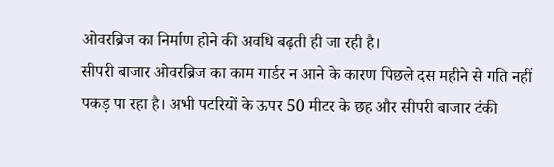ओवरब्रिज का निर्माण होने की अवधि बढ़ती ही जा रही है।
सीपरी बाजार ओवरब्रिज का काम गार्डर न आने के कारण पिछले दस महीने से गति नहीं पकड़ पा रहा है। अभी पटरियों के ऊपर 50 मीटर के छह और सीपरी बाजार टंकी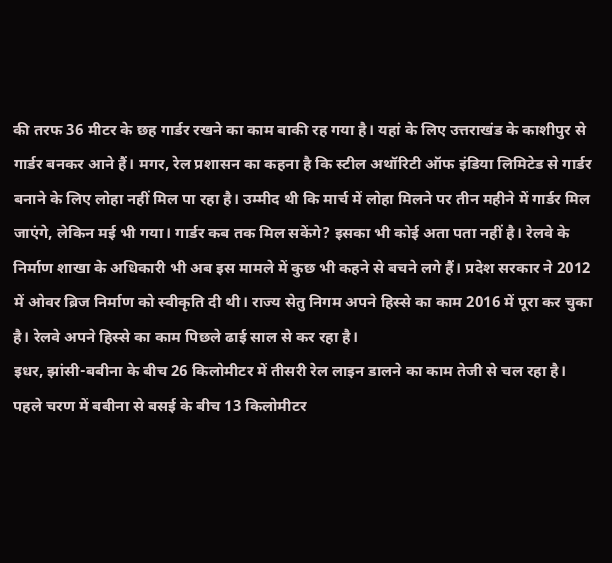की तरफ 36 मीटर के छह गार्डर रखने का काम बाकी रह गया है। यहां के लिए उत्तराखंड के काशीपुर से गार्डर बनकर आने हैं। मगर, रेल प्रशासन का कहना है कि स्टील अथॉरिटी ऑफ इंडिया लिमिटेड से गार्डर बनाने के लिए लोहा नहीं मिल पा रहा है। उम्मीद थी कि मार्च में लोहा मिलने पर तीन महीने में गार्डर मिल जाएंगे, लेकिन मई भी गया। गार्डर कब तक मिल सकेंगे? इसका भी कोई अता पता नहीं है। रेलवे के निर्माण शाखा के अधिकारी भी अब इस मामले में कुछ भी कहने से बचने लगे हैं। प्रदेश सरकार ने 2012 में ओवर ब्रिज निर्माण को स्वीकृति दी थी। राज्य सेतु निगम अपने हिस्से का काम 2016 में पूरा कर चुका है। रेलवे अपने हिस्से का काम पिछले ढाई साल से कर रहा है।
इधर, झांसी-बबीना के बीच 26 किलोमीटर में तीसरी रेल लाइन डालने का काम तेजी से चल रहा है। पहले चरण में बबीना से बसई के बीच 13 किलोमीटर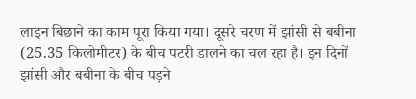लाइन बिछाने का काम पूरा किया गया। दूसरे चरण में झांसी से बबीना (25.35 किलोमीटर) के बीच पटरी डालने का चल रहा है। इन दिनों झांसी और बबीना के बीच पड़ने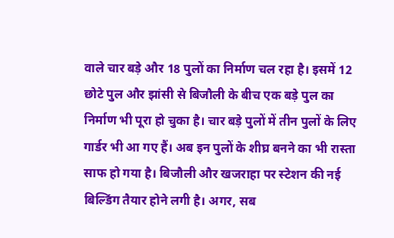वाले चार बड़े और 18 पुलों का निर्माण चल रहा है। इसमें 12 छोटे पुल और झांसी से बिजौली के बीच एक बड़े पुल का निर्माण भी पूरा हो चुका है। चार बड़े पुलों में तीन पुलों के लिए गार्डर भी आ गए हैं। अब इन पुलों के शीघ्र बनने का भी रास्ता साफ हो गया है। बिजौली और खजराहा पर स्टेशन की नई बिल्डिंग तैयार होने लगी है। अगर, सब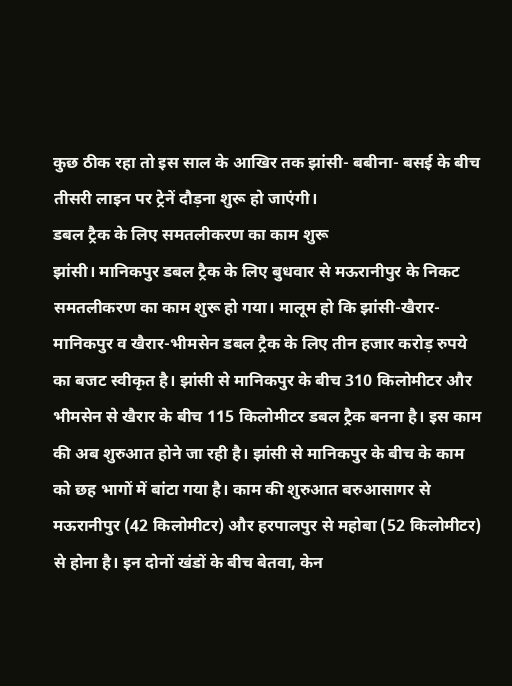कुछ ठीक रहा तो इस साल के आखिर तक झांसी- बबीना- बसई के बीच तीसरी लाइन पर ट्रेनें दौड़ना शुरू हो जाएंगी।
डबल ट्रैक के लिए समतलीकरण का काम शुरू
झांसी। मानिकपुर डबल ट्रैक के लिए बुधवार से मऊरानीपुर के निकट समतलीकरण का काम शुरू हो गया। मालूम हो कि झांसी-खैरार-मानिकपुर व खैरार-भीमसेन डबल ट्रैक के लिए तीन हजार करोड़ रुपये का बजट स्वीकृत है। झांसी से मानिकपुर के बीच 310 किलोमीटर और भीमसेन से खैरार के बीच 115 किलोमीटर डबल ट्रैक बनना है। इस काम की अब शुरुआत होने जा रही है। झांसी से मानिकपुर के बीच के काम को छह भागों में बांटा गया है। काम की शुरुआत बरुआसागर से मऊरानीपुर (42 किलोमीटर) और हरपालपुर से महोबा (52 किलोमीटर) से होना है। इन दोनों खंडों के बीच बेतवा, केन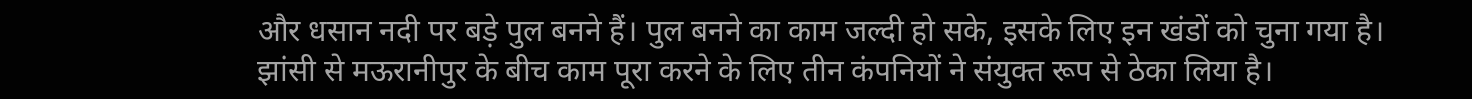और धसान नदी पर बड़े पुल बनने हैं। पुल बनने का काम जल्दी हो सके, इसके लिए इन खंडों को चुना गया है। झांसी से मऊरानीपुर के बीच काम पूरा करने के लिए तीन कंपनियों ने संयुक्त रूप से ठेका लिया है।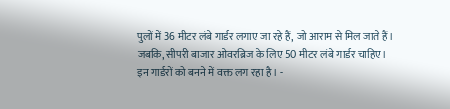पुलों में 36 मीटर लंबे गार्डर लगाए जा रहे हैं, जो आराम से मिल जाते हैं। जबकि, सीपरी बाजार ओवरब्रिज के लिए 50 मीटर लंबे गार्डर चाहिए। इन गार्डरों को बनने में वक्त लग रहा है। -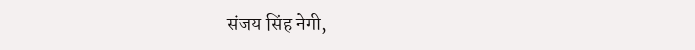संजय सिंह नेगी,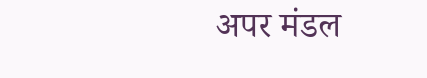अपर मंडल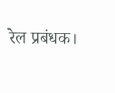रेल प्रबंधक।